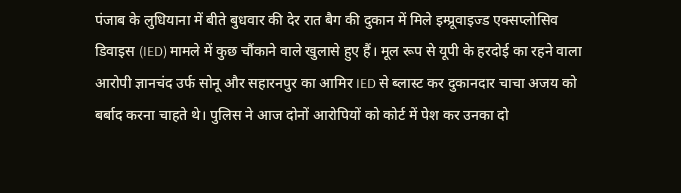पंजाब के लुधियाना में बीते बुधवार की देर रात बैग की दुकान में मिले इम्प्रूवाइज्ड एक्सप्लोसिव डिवाइस (IED) मामले में कुछ चौंकाने वाले खुलासे हुए हैं। मूल रूप से यूपी के हरदोई का रहने वाला आरोपी ज्ञानचंद उर्फ सोनू और सहारनपुर का आमिर IED से ब्लास्ट कर दुकानदार चाचा अजय को बर्बाद करना चाहते थे। पुलिस ने आज दोनों आरोपियों को कोर्ट में पेश कर उनका दो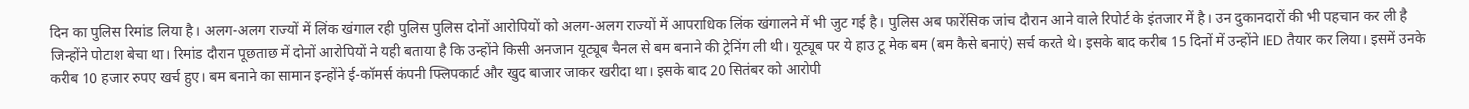दिन का पुलिस रिमांड लिया है। अलग-अलग राज्यों में लिंक खंगाल रही पुलिस पुलिस दोनों आरोपियों को अलग-अलग राज्यों में आपराधिक लिंक खंगालने में भी जुट गई है। पुलिस अब फारेंसिक जांच दौरान आने वाले रिपोर्ट के इंतजार में है। उन दुकानदारों की भी पहचान कर ली है जिन्होंने पोटाश बेचा था। रिमांड दौरान पूछताछ में दोनों आरोपियों ने यही बताया है कि उन्होंने किसी अनजान यूट्यूब चैनल से बम बनाने की ट्रेनिंग ली थी। यूट्यूब पर ये हाउ टू मेक बम (बम कैसे बनाएं) सर्च करते थे। इसके बाद करीब 15 दिनों में उन्होंने IED तैयार कर लिया। इसमें उनके करीब 10 हजार रुपए खर्च हुए। बम बनाने का सामान इन्होंने ई-कॉमर्स कंपनी फ्लिपकार्ट और खुद बाजार जाकर खरीदा था। इसके बाद 20 सितंबर को आरोपी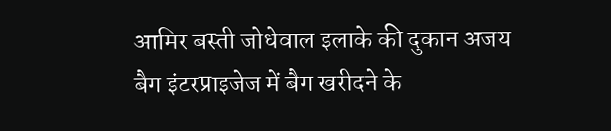आमिर बस्ती जोधेवाल इलाके की दुकान अजय बैग इंटरप्राइजेज में बैग खरीदने के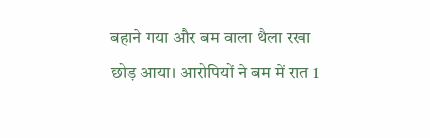बहाने गया और बम वाला थैला रखा छोड़ आया। आरोपियों ने बम में रात 1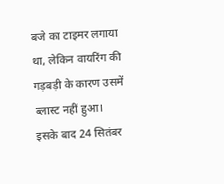बजे का टाइमर लगाया था, लेकिन वायरिंग की गड़बड़ी के कारण उसमें ब्लास्ट नहीं हुआ। इसके बाद 24 सितंबर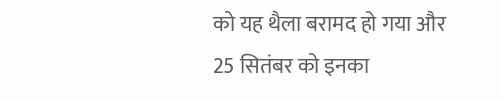को यह थैला बरामद हो गया और 25 सितंबर को इनका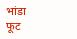भांडा फूट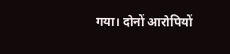गया। दोनों आरोपियों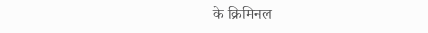के क्रिमिनल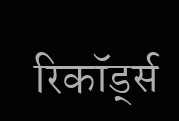रिकॉर्ड्स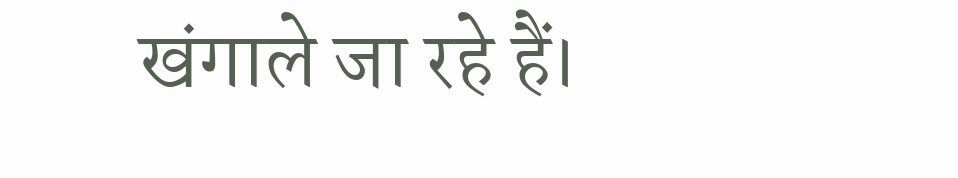खंगाले जा रहे हैं।